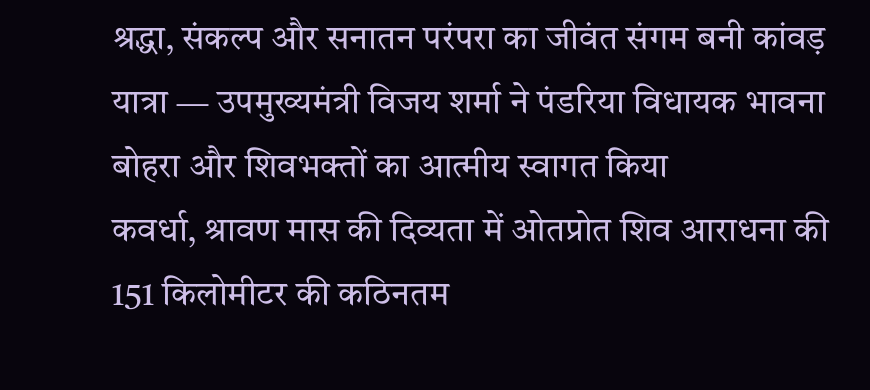श्रद्धा, संकल्प और सनातन परंपरा का जीवंत संगम बनी कांवड़ यात्रा — उपमुख्यमंत्री विजय शर्मा ने पंडरिया विधायक भावना बोहरा और शिवभक्तों का आत्मीय स्वागत किया
कवर्धा, श्रावण मास की दिव्यता में ओतप्रोत शिव आराधना की 151 किलोमीटर की कठिनतम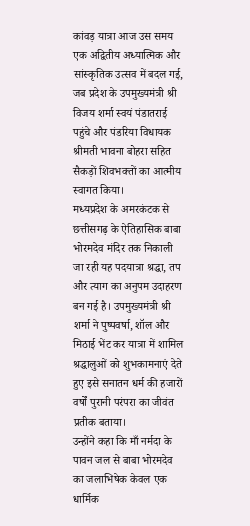कांवड़ यात्रा आज उस समय एक अद्वितीय अध्यात्मिक और सांस्कृतिक उत्सव में बदल गई, जब प्रदेश के उपमुख्यमंत्री श्री विजय शर्मा स्वयं पंडातराई पहुंचे और पंडरिया विधायक श्रीमती भावना बोहरा सहित सैकड़ों शिवभक्तों का आत्मीय स्वागत किया।
मध्यप्रदेश के अमरकंटक से छत्तीसगढ़ के ऐतिहासिक बाबा भोरमदेव मंदिर तक निकाली जा रही यह पदयात्रा श्रद्धा, तप और त्याग का अनुपम उदाहरण बन गई है। उपमुख्यमंत्री श्री शर्मा ने पुष्पवर्षा, शॉल और मिठाई भेंट कर यात्रा में शामिल श्रद्धालुओं को शुभकामनाएं देते हुए इसे सनातन धर्म की हजारों वर्षों पुरानी परंपरा का जीवंत प्रतीक बताया।
उन्होंने कहा कि माँ नर्मदा के पावन जल से बाबा भोरमदेव का जलाभिषेक केवल एक धार्मिक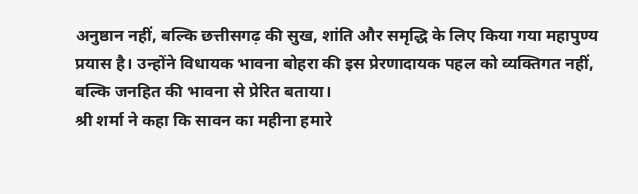अनुष्ठान नहीं, बल्कि छत्तीसगढ़ की सुख, शांति और समृद्धि के लिए किया गया महापुण्य प्रयास है। उन्होंने विधायक भावना बोहरा की इस प्रेरणादायक पहल को व्यक्तिगत नहीं, बल्कि जनहित की भावना से प्रेरित बताया।
श्री शर्मा ने कहा कि सावन का महीना हमारे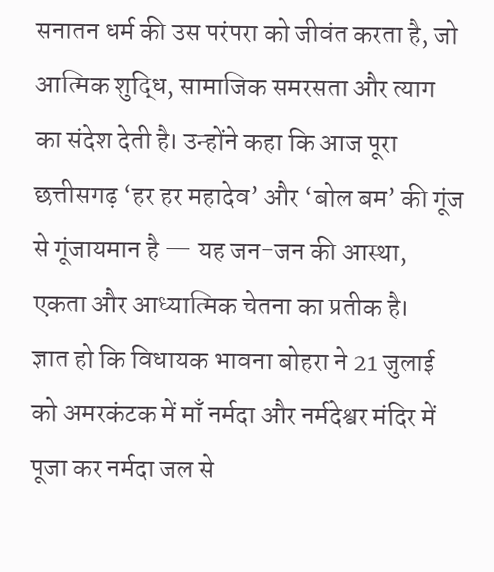सनातन धर्म की उस परंपरा को जीवंत करता है, जो आत्मिक शुद्धि, सामाजिक समरसता और त्याग का संदेश देती है। उन्होंने कहा कि आज पूरा छत्तीसगढ़ ‘हर हर महादेव’ और ‘बोल बम’ की गूंज से गूंजायमान है — यह जन-जन की आस्था, एकता और आध्यात्मिक चेतना का प्रतीक है।
ज्ञात हो कि विधायक भावना बोहरा ने 21 जुलाई को अमरकंटक में माँ नर्मदा और नर्मदेश्वर मंदिर में पूजा कर नर्मदा जल से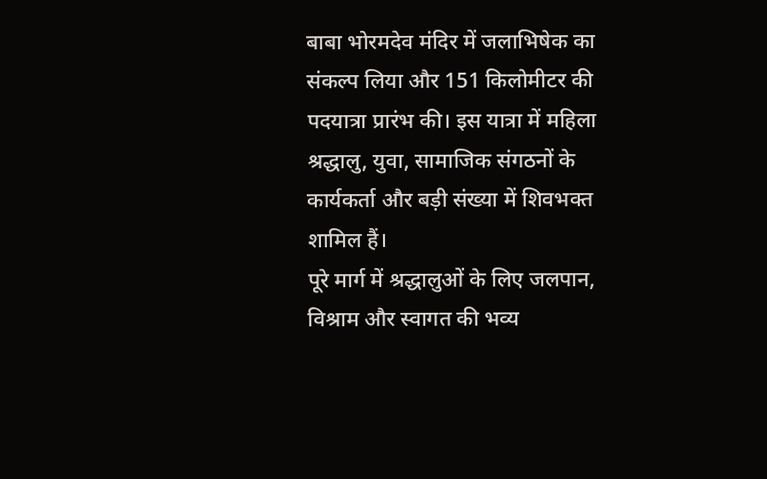बाबा भोरमदेव मंदिर में जलाभिषेक का संकल्प लिया और 151 किलोमीटर की पदयात्रा प्रारंभ की। इस यात्रा में महिला श्रद्धालु, युवा, सामाजिक संगठनों के कार्यकर्ता और बड़ी संख्या में शिवभक्त शामिल हैं।
पूरे मार्ग में श्रद्धालुओं के लिए जलपान, विश्राम और स्वागत की भव्य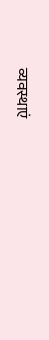व्यवस्थाएं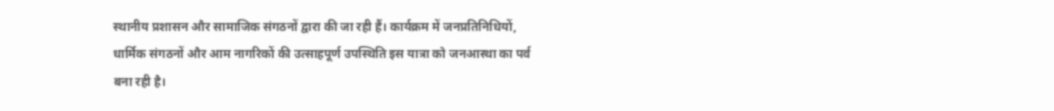स्थानीय प्रशासन और सामाजिक संगठनों द्वारा की जा रही हैं। कार्यक्रम में जनप्रतिनिधियों, धार्मिक संगठनों और आम नागरिकों की उत्साहपूर्ण उपस्थिति इस यात्रा को जनआस्था का पर्व बना रही है।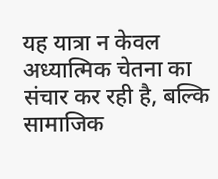यह यात्रा न केवल अध्यात्मिक चेतना का संचार कर रही है, बल्कि सामाजिक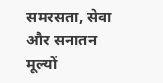समरसता, सेवा और सनातन मूल्यों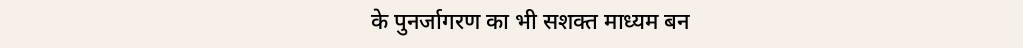के पुनर्जागरण का भी सशक्त माध्यम बन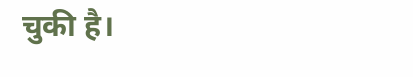चुकी है।